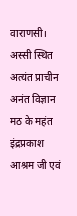वाराणसी। अस्सी स्थित अत्यंत प्राचीन अनंत विज्ञान मठ के महंत इंद्रप्रकाश आश्रम जी एवं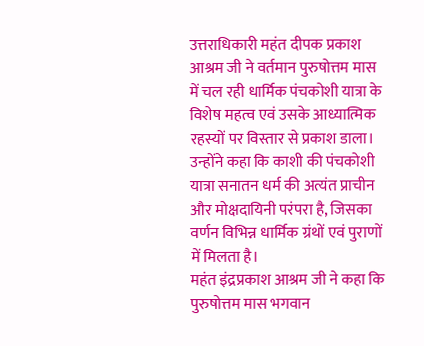उत्तराधिकारी महंत दीपक प्रकाश आश्रम जी ने वर्तमान पुरुषोत्तम मास में चल रही धार्मिक पंचकोशी यात्रा के विशेष महत्व एवं उसके आध्यात्मिक रहस्यों पर विस्तार से प्रकाश डाला। उन्होंने कहा कि काशी की पंचकोशी यात्रा सनातन धर्म की अत्यंत प्राचीन और मोक्षदायिनी परंपरा है, जिसका वर्णन विभिन्न धार्मिक ग्रंथों एवं पुराणों में मिलता है।
महंत इंद्रप्रकाश आश्रम जी ने कहा कि पुरुषोत्तम मास भगवान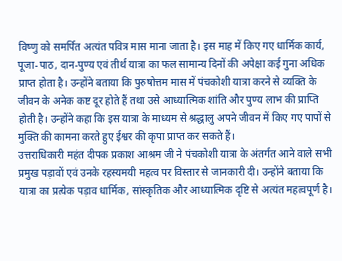विष्णु को समर्पित अत्यंत पवित्र मास माना जाता है। इस माह में किए गए धार्मिक कार्य, पूजा-पाठ, दान-पुण्य एवं तीर्थ यात्रा का फल सामान्य दिनों की अपेक्षा कई गुना अधिक प्राप्त होता है। उन्होंने बताया कि पुरुषोत्तम मास में पंचकोशी यात्रा करने से व्यक्ति के जीवन के अनेक कष्ट दूर होते हैं तथा उसे आध्यात्मिक शांति और पुण्य लाभ की प्राप्ति होती है। उन्होंने कहा कि इस यात्रा के माध्यम से श्रद्धालु अपने जीवन में किए गए पापों से मुक्ति की कामना करते हुए ईश्वर की कृपा प्राप्त कर सकते हैं।
उत्तराधिकारी महंत दीपक प्रकाश आश्रम जी ने पंचकोशी यात्रा के अंतर्गत आने वाले सभी प्रमुख पड़ावों एवं उनके रहस्यमयी महत्व पर विस्तार से जानकारी दी। उन्होंने बताया कि यात्रा का प्रत्येक पड़ाव धार्मिक, सांस्कृतिक और आध्यात्मिक दृष्टि से अत्यंत महत्वपूर्ण है।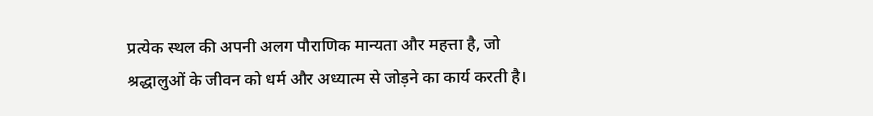प्रत्येक स्थल की अपनी अलग पौराणिक मान्यता और महत्ता है, जो श्रद्धालुओं के जीवन को धर्म और अध्यात्म से जोड़ने का कार्य करती है।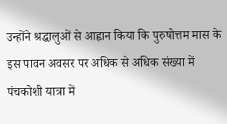उन्होंने श्रद्धालुओं से आह्वान किया कि पुरुषोत्तम मास के इस पावन अवसर पर अधिक से अधिक संख्या में पंचकोशी यात्रा में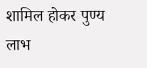शामिल होकर पुण्य लाभ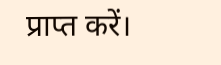प्राप्त करें।